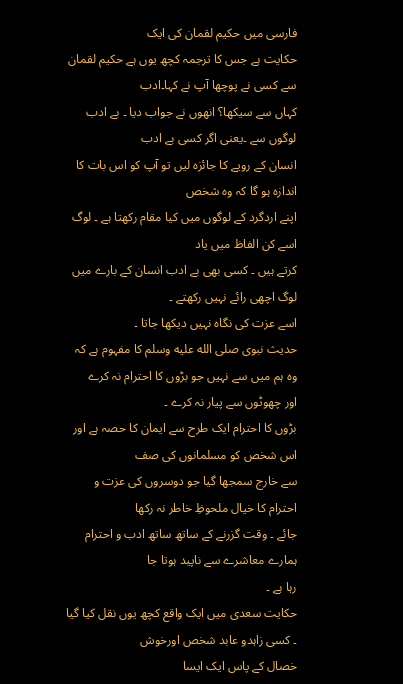فارسی میں حکیم لقمان کی ایک
حکایت ہے جس کا ترجمہ کچھ یوں ہے حکیم لقمان سے کسی نے پوچھا آپ نے کہا۔ادب
کہاں سے سیکھا؟ انھوں نے جواب دیا ۔ بے ادب لوگوں سے ۔یعنی اگر کسی بے ادب
انسان کے رویے کا جائزہ لیں تو آپ کو اس بات کا اندازہ ہو گا کہ وہ شخص
اپنے اردگرد کے لوگوں میں کیا مقام رکھتا ہے ۔ لوگ اسے کن الفاظ میں یاد
کرتے ہیں ۔ کسی بھی بے ادب انسان کے بارے میں لوگ اچھی رائے نہیں رکھتے ۔
اسے عزت کی نگاہ نہیں دیکھا جاتا ۔
حدیث نبوی صلى الله عليه وسلم کا مفہوم ہے کہ وہ ہم میں سے نہیں جو بڑوں کا احترام نہ کرے
اور چھوٹوں سے پیار نہ کرے ۔
بڑوں کا احترام ایک طرح سے ایمان کا حصہ ہے اور اس شخص کو مسلمانوں کی صف
سے خارج سمجھا گیا جو دوسروں کی عزت و احترام کا خیال ملحوظِ خاطر نہ رکھا
جائے ۔ وقت گزرنے کے ساتھ ساتھ ادب و احترام ہمارے معاشرے سے ناپید ہوتا جا
رہا ہے ۔
حکایت سعدی میں ایک واقع کچھ یوں نقل کیا گیا ۔ کسی زاہدو عابد شخص اورخوش
خصال کے پاس ایک ایسا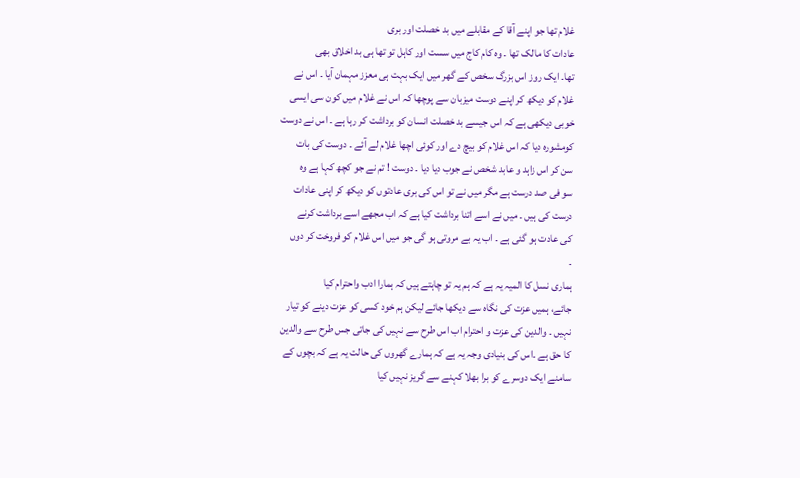غلام تھا جو اپنے آقا کے مقابلے میں بد خصلت اور بری
عادات کا مالک تھا ۔ وہ کام کاج میں سست اور کاہل تو تھا ہی بد اخلاق بھی
تھا۔ ایک روز اس بزرگ سخص کے گھر میں ایک بہت ہی معزز مہمان آیا ۔ اس نے
غلام کو دیکھ کر اپنے دوست میزبان سے پوچھا کہ اس نے غلام میں کون سی ایسی
خوبی دیکھی ہے کہ اس جیسے بد خصلت انسان کو برداشت کر رہا ہے ۔ اس نے دوست
کومشورہ دیا کہ اس غلام کو بیچ دے اور کوئی اچھا غلام لے آئے ۔ دوست کی بات
سن کر اس زاہد و عابد شخص نے جوب دیا دیا ۔ دوست ! تم نے جو کچھ کہا ہے وہ
سو فی صد درست ہے مگر میں نے تو اس کی بری عادتوں کو دیکھ کر اپنی عادات
درست کی ہیں ۔ میں نے اسے اتنا برداشت کیا ہے کہ اب مجھے اسے برداشت کرنے
کی عادت ہو گئی ہے ۔ اب یہ بے مروتی ہو گی جو میں اس غلام کو فروخت کر دوں
۔
ہماری نسل کا المیہ یہ ہے کہ ہم یہ تو چاہتے ہیں کہ ہمارا ادب واحترام کیا
جائے، ہمیں عزت کی نگاہ سے دیکھا جائے لیکن ہم خود کسی کو عزت دینے کو تیار
نہیں ۔ والدین کی عزت و احترام اب اس طرح سے نہیں کی جاتی جس طرح سے والدین
کا حق ہے ۔اس کی بنیادی وجہ یہ ہے کہ ہمارے گھروں کی حالت یہ ہے کہ بچوں کے
سامنے ایک دوسرے کو برا بھلا کہنے سے گریز نہیں کیا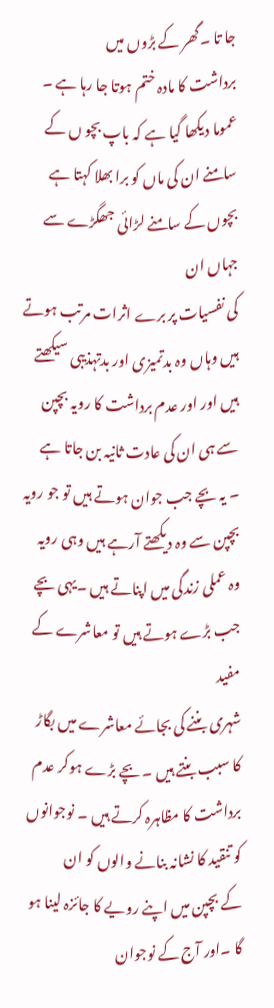جا تا ۔گھر کے بڑوں میں
برداشت کا مادہ ختم ہوتا جا رہا ہے ۔ عموما دیکھا گیا ہے کہ باپ بچو ں کے
سامنے ان کی ماں کو برا بھلا کہتا ہے بچوں کے سامنے لڑائی جھگڑے سے جہاں ان
کی نفسیات پر برے اثرات مرتب ہوتے ہیں وہاں وہ بدتمیزی اور بدتہذیبی سیکھتے
ہیں اور اور عدم برداشت کا رویہ بچپن سے ہی ان کی عادت ثانیہ بن جاتا ہے
۔ یہ بچے جب جوان ہوتے ہیں تو جو رویہ بچپن سے وہ دیکھتے آرہے ہیں وہی رویہ
وہ عملی زندگی میں اپناتے ہیں ۔یہی بچے جب بڑے ہوتے ہیں تو معاشرے کے مفید
شہری بننے کی بجائے معاشرے میں بگاڑ کا سبب بنتے ہیں ۔ بچے بڑے ہوکر عدم
برداشت کا مظاہرہ کرتے ہیں ۔ نوجوانوں کو تنقید کا نشانہ بنانے والوں کو ان
کے بچپن میں اپنے رویے کا جائزہ لینا ہو گا ۔اور آج کے نوجوان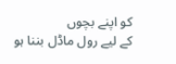کو اپنے بچوں
کے لیے رول ماڈل بننا ہو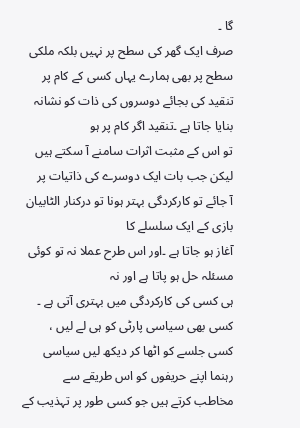گا ۔
صرف ایک گھر کی سطح پر نہیں بلکہ ملکی سطح پر بھی ہمارے یہاں کسی کے کام پر
تنقید کی بجائے دوسروں کی ذات کو نشانہ بنایا جاتا ہے ۔تنقید اگر کام پر ہو
تو اس کے مثبت اثرات سامنے آ سکتے ہیں لیکن جب بات ایک دوسرے کی ذاتیات پر
آ جائے تو کارکردگی بہتر ہونا تو درکنار الٹابیان بازی کے ایک سلسلے کا
آغاز ہو جاتا ہے ۔اور اس طرح عملا نہ تو کوئی مسئلہ حل ہو پاتا ہے اور نہ
ہی کسی کی کارکردگی میں بہتری آتی ہے ۔
کسی بھی سیاسی پارٹی کو ہی لے لیں ، کسی جلسے کو اٹھا کر دیکھ لیں سیاسی
رہنما اپنے حریفوں کو اس طریقے سے مخاطب کرتے ہیں جو کسی طور پر تہذیب کے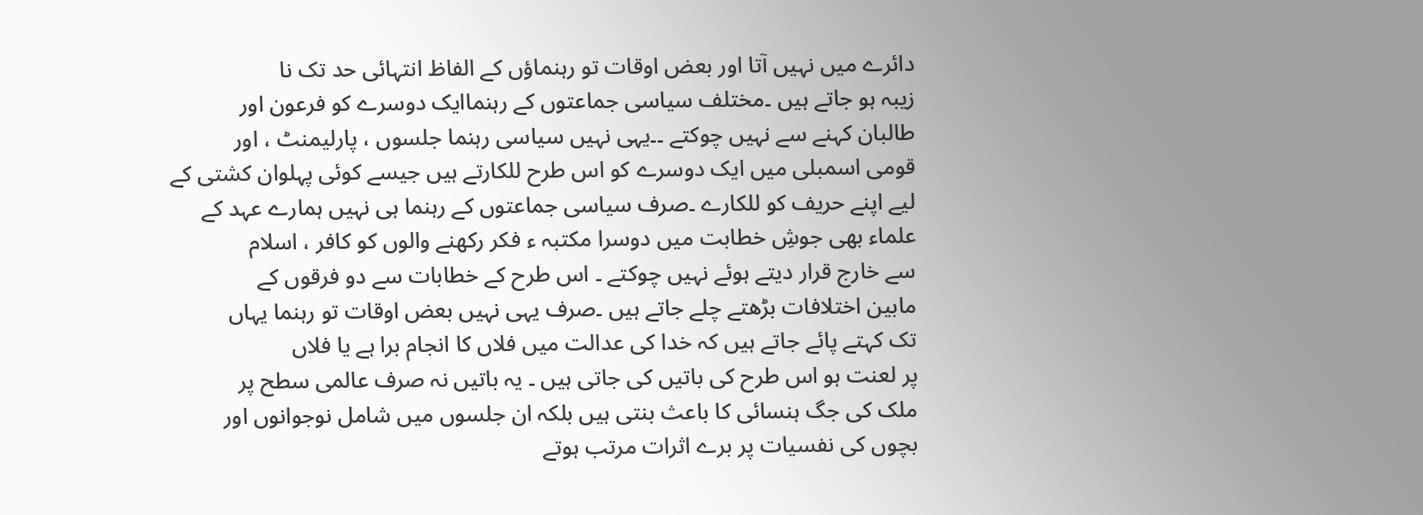دائرے میں نہیں آتا اور بعض اوقات تو رہنماؤں کے الفاظ انتہائی حد تک نا
زیبہ ہو جاتے ہیں ۔مختلف سیاسی جماعتوں کے رہنماایک دوسرے کو فرعون اور
طالبان کہنے سے نہیں چوکتے ۔۔یہی نہیں سیاسی رہنما جلسوں ، پارلیمنٹ ، اور
قومی اسمبلی میں ایک دوسرے کو اس طرح للکارتے ہیں جیسے کوئی پہلوان کشتی کے
لیے اپنے حریف کو للکارے ۔صرف سیاسی جماعتوں کے رہنما ہی نہیں ہمارے عہد کے
علماء بھی جوشِ خطابت میں دوسرا مکتبہ ء فکر رکھنے والوں کو کافر ، اسلام
سے خارج قرار دیتے ہوئے نہیں چوکتے ۔ اس طرح کے خطابات سے دو فرقوں کے
مابین اختلافات بڑھتے چلے جاتے ہیں ۔صرف یہی نہیں بعض اوقات تو رہنما یہاں
تک کہتے پائے جاتے ہیں کہ خدا کی عدالت میں فلاں کا انجام برا ہے یا فلاں
پر لعنت ہو اس طرح کی باتیں کی جاتی ہیں ۔ یہ باتیں نہ صرف عالمی سطح پر
ملک کی جگ ہنسائی کا باعث بنتی ہیں بلکہ ان جلسوں میں شامل نوجوانوں اور
بچوں کی نفسیات پر برے اثرات مرتب ہوتے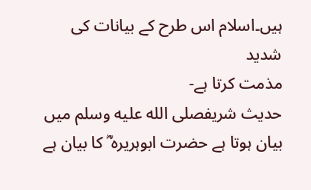ہیں۔اسلام اس طرح کے بیانات کی شدید
مذمت کرتا ہے-
حدیث شریفصلى الله عليه وسلم میں بیان ہوتا ہے حضرت ابوہریرہ ؓ کا بیان ہے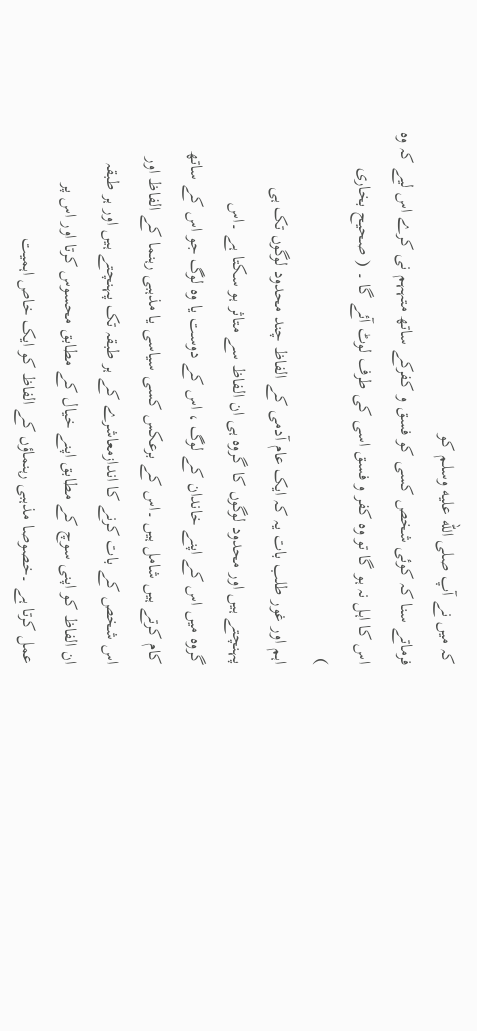کہ میں نے آپ صلى الله عليه وسلم کو
فرماتے سنا کہ کوئی شخص کسی کو فسق و کفرکے ساتھ متہہم نی کرے اس لیے کہ وہ
اس کا اہل نہ ہو گا تو وہ کفر و فسق اسی کی طرف لوٹ آئے گا ۔ ( صحیح بخاری
)
اہم اور غور طلب بات یہ کہ ایک عام آدمی کے الفاظ چند محدود لوگوں تک ہی
پہنچتے ہیں اور محدود لوگوں کا گروہ ہی ان الفاظ سے متاثر ہو سکتا ہے ۔اس
گروہ میں اس کے اپنے خاندان کے لوگ ، اس کے دوست یا وہ لوگ جو اس کے ساتھ
کام کرتے ہیں شامل ہیں ۔اس کے برعکس کسی سیاسی یا مذہبی رہنما کے الفاظ اور
اس شخص کے بات کرنے کا اندازمعاشرے کے ہر طبقہ تک پہنچتے ہیں اور ہر طبقہ
ان الفاظ کو اپنی سوچ کے مطابق اپنے خیال کے مطابق محسوس کرتا اور اس پر
عمل کرتا ہے ۔خصوصا مذہبی رہنماؤں کے الفاظ کو ایک خاص اہمیت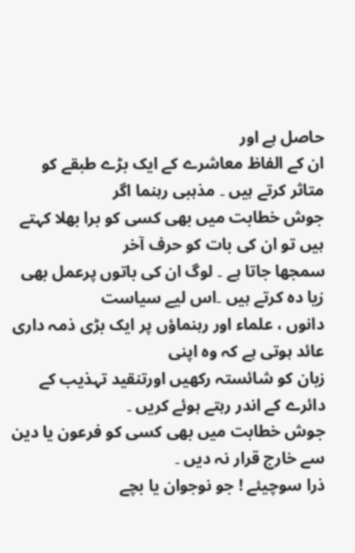حاصل ہے اور
ان کے الفاظ معاشرے کے ایک بڑے طبقے کو متاثر کرتے ہیں ۔ مذہبی رہنما اگر
جوش خطابت میں بھی کسی کو برا بھلا کہتے ہیں تو ان کی بات کو حرف آخر
سمجھا جاتا ہے ۔ لوگ ان کی باتوں پرعمل بھی زیا دہ کرتے ہیں ۔اس لیے سیاست
دانوں ، علماء اور رہنماؤں پر ایک بڑی ذمہ داری عائد ہوتی ہے کہ وہ اپنی
زبان کو شائستہ رکھیں اورتنقید تہذیب کے دائرے کے اندر رہتے ہوئے کریں ۔
جوش خطابت میں بھی کسی کو فرعون یا دین سے خارج قرار نہ دیں ۔
ذرا سوچیئے ! جو نوجوان یا بچے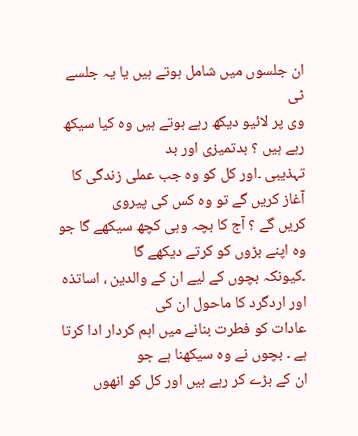ان جلسوں میں شامل ہوتے ہیں یا یہ جلسے ٹی
وی پر لائیو دیکھ رہے ہوتے ہیں وہ کیا سیکھ رہے ہیں ؟ بدتمیزی اور بد
تہذیبی ۔اور کل کو وہ جب عملی زندگی کا آغاز کریں گے تو وہ کس کی پیروی
کریں گے ؟ آج کا بچہ وہی کچھ سیکھے گا جو وہ اپنے بڑوں کو کرتے دیکھے گا
۔کیونکہ بچوں کے لیے ان کے والدین ، اساتذہ اور اردگرد کا ماحول ان کی
عادات کو فطرت بنانے میں اہم کردار ادا کرتا ہے ۔ بچوں نے وہ سیکھنا ہے جو
ان کے بڑے کر رہے ہیں اور کل کو انھوں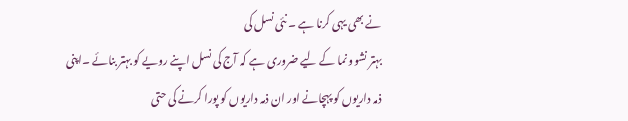نے بھی یہی کرنا ہے ۔ نئی نسل کی
بہتر نشوو نما کے لیے ضروری ہے کہ آج کی نسل اپنے رویے کو بہتر بنائے ۔اپنی
ذمہ داریوں کو پہچانے اور ان ذمہ داریوں کو پورا کرنے کی حتی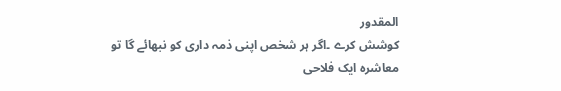المقدور
کوشش کرے ۔اگر ہر شخص اپنی ذمہ داری کو نبھائے گا تو معاشرہ ایک فلاحی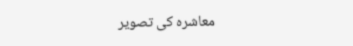معاشرہ کی تصویر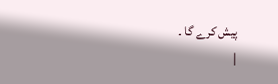پیش کرے گا ۔
|